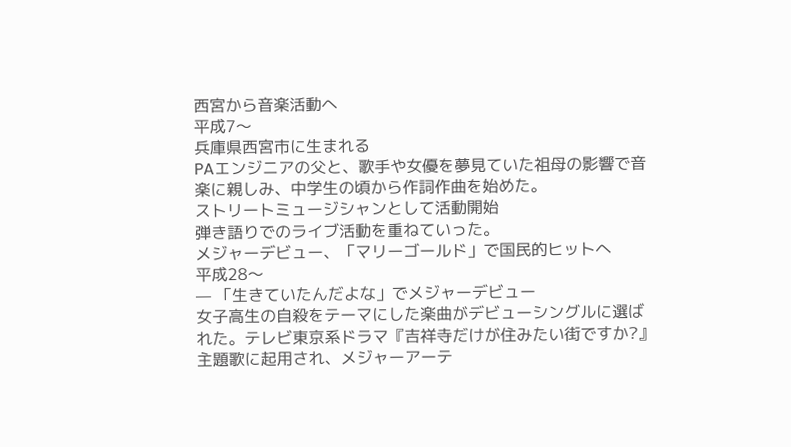西宮から音楽活動へ
平成7〜
兵庫県西宮市に生まれる
PAエンジニアの父と、歌手や女優を夢見ていた祖母の影響で音楽に親しみ、中学生の頃から作詞作曲を始めた。
ストリートミュージシャンとして活動開始
弾き語りでのライブ活動を重ねていった。
メジャーデビュー、「マリーゴールド」で国民的ヒットへ
平成28〜
— 「生きていたんだよな」でメジャーデビュー
女子高生の自殺をテーマにした楽曲がデビューシングルに選ばれた。テレビ東京系ドラマ『吉祥寺だけが住みたい街ですか?』主題歌に起用され、メジャーアーテ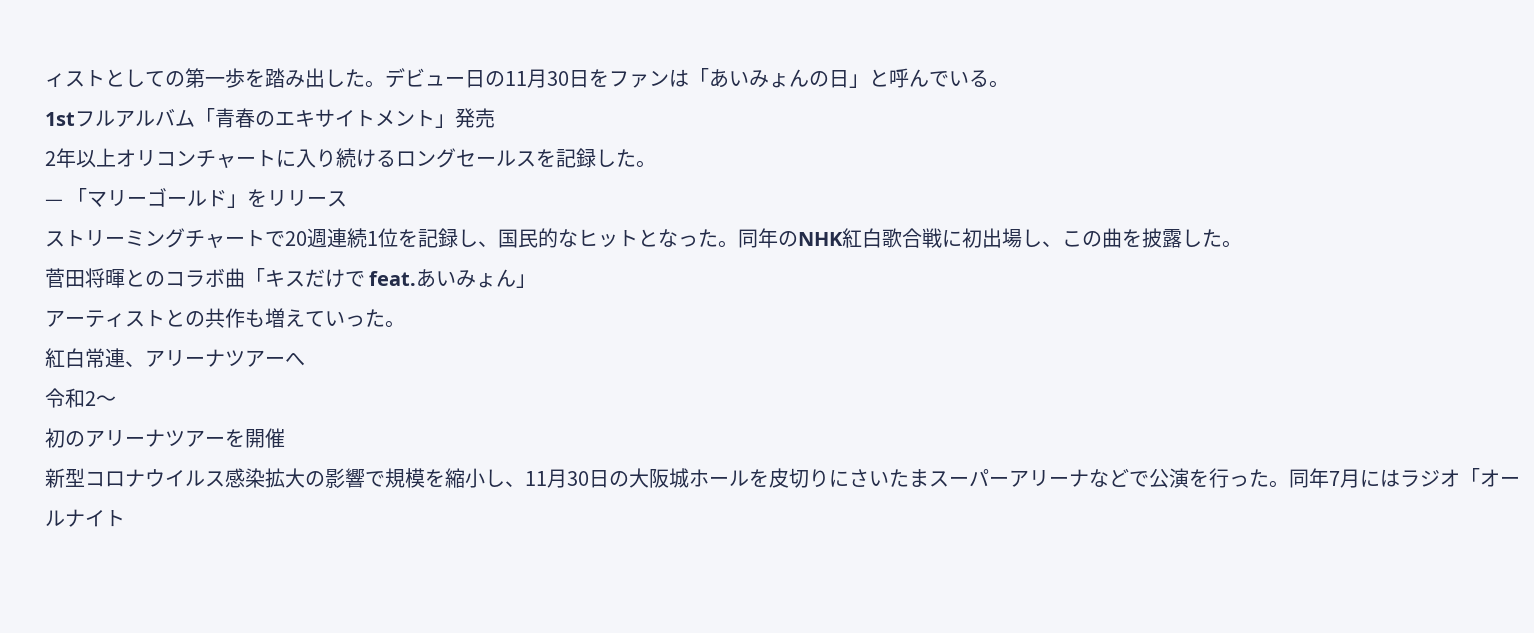ィストとしての第一歩を踏み出した。デビュー日の11月30日をファンは「あいみょんの日」と呼んでいる。
1stフルアルバム「青春のエキサイトメント」発売
2年以上オリコンチャートに入り続けるロングセールスを記録した。
— 「マリーゴールド」をリリース
ストリーミングチャートで20週連続1位を記録し、国民的なヒットとなった。同年のNHK紅白歌合戦に初出場し、この曲を披露した。
菅田将暉とのコラボ曲「キスだけで feat.あいみょん」
アーティストとの共作も増えていった。
紅白常連、アリーナツアーへ
令和2〜
初のアリーナツアーを開催
新型コロナウイルス感染拡大の影響で規模を縮小し、11月30日の大阪城ホールを皮切りにさいたまスーパーアリーナなどで公演を行った。同年7月にはラジオ「オールナイト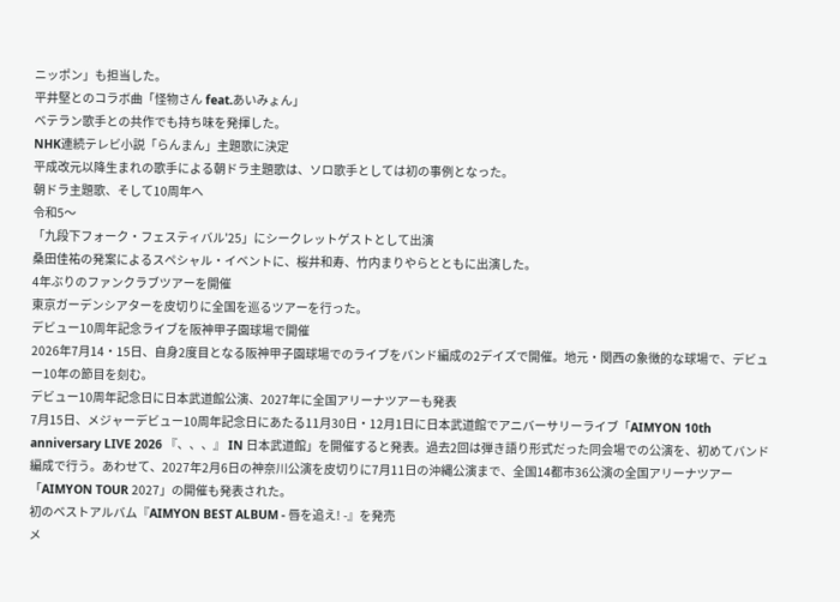ニッポン」も担当した。
平井堅とのコラボ曲「怪物さん feat.あいみょん」
ベテラン歌手との共作でも持ち味を発揮した。
NHK連続テレビ小説「らんまん」主題歌に決定
平成改元以降生まれの歌手による朝ドラ主題歌は、ソロ歌手としては初の事例となった。
朝ドラ主題歌、そして10周年へ
令和5〜
「九段下フォーク・フェスティバル'25」にシークレットゲストとして出演
桑田佳祐の発案によるスペシャル・イベントに、桜井和寿、竹内まりやらとともに出演した。
4年ぶりのファンクラブツアーを開催
東京ガーデンシアターを皮切りに全国を巡るツアーを行った。
デビュー10周年記念ライブを阪神甲子園球場で開催
2026年7月14・15日、自身2度目となる阪神甲子園球場でのライブをバンド編成の2デイズで開催。地元・関西の象徴的な球場で、デビュー10年の節目を刻む。
デビュー10周年記念日に日本武道館公演、2027年に全国アリーナツアーも発表
7月15日、メジャーデビュー10周年記念日にあたる11月30日・12月1日に日本武道館でアニバーサリーライブ「AIMYON 10th anniversary LIVE 2026 『、、、』 IN 日本武道館」を開催すると発表。過去2回は弾き語り形式だった同会場での公演を、初めてバンド編成で行う。あわせて、2027年2月6日の神奈川公演を皮切りに7月11日の沖縄公演まで、全国14都市36公演の全国アリーナツアー「AIMYON TOUR 2027」の開催も発表された。
初のベストアルバム『AIMYON BEST ALBUM - 唇を追え! -』を発売
メ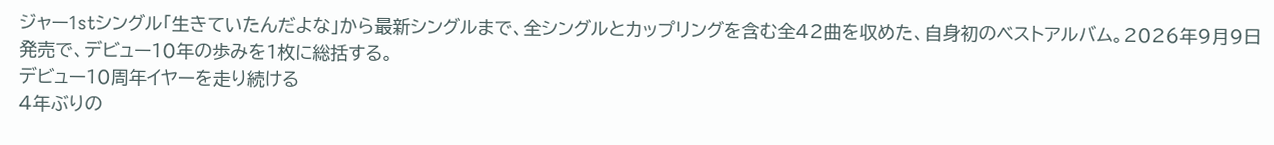ジャー1stシングル「生きていたんだよな」から最新シングルまで、全シングルとカップリングを含む全42曲を収めた、自身初のベストアルバム。2026年9月9日発売で、デビュー10年の歩みを1枚に総括する。
デビュー10周年イヤーを走り続ける
4年ぶりの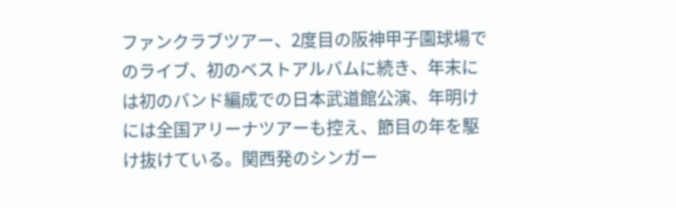ファンクラブツアー、2度目の阪神甲子園球場でのライブ、初のベストアルバムに続き、年末には初のバンド編成での日本武道館公演、年明けには全国アリーナツアーも控え、節目の年を駆け抜けている。関西発のシンガー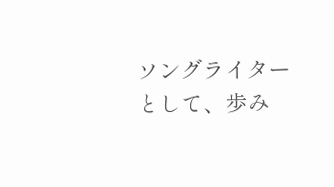ソングライターとして、歩み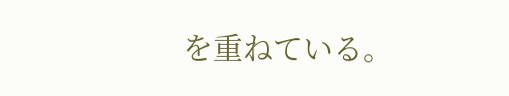を重ねている。